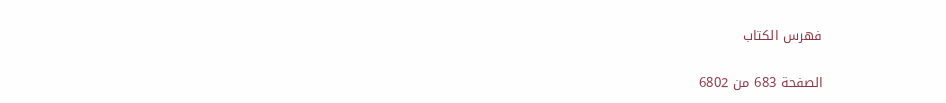فهرس الكتاب

الصفحة 683 من 6802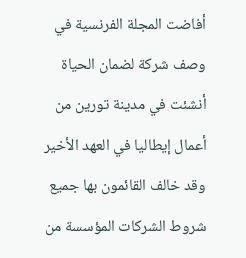أفاضت المجلة الفرنسية في وصف شركة لضمان الحياة أنشئت في مدينة تورين من أعمال إيطاليا في العهد الأخير وقد خالف القائمون بها جميع شروط الشركات المؤسسة من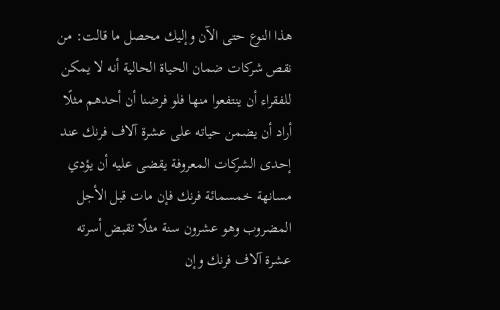هذا النوع حتى الآن وإليك محصل ما قالت: من نقص شركات ضمان الحياة الحالية أنه لا يمكن للفقراء أن ينتفعوا منها فلو فرضنا أن أحدهم مثلًا أراد أن يضمن حياته على عشرة آلاف فرنك عند إحدى الشركات المعروفة يقضى عليه أن يؤدي مسانهة خمسمائة فرنك فإن مات قبل الأجل المضروب وهو عشرون سنة مثلًا تقبض أسرته عشرة آلاف فرنك وإن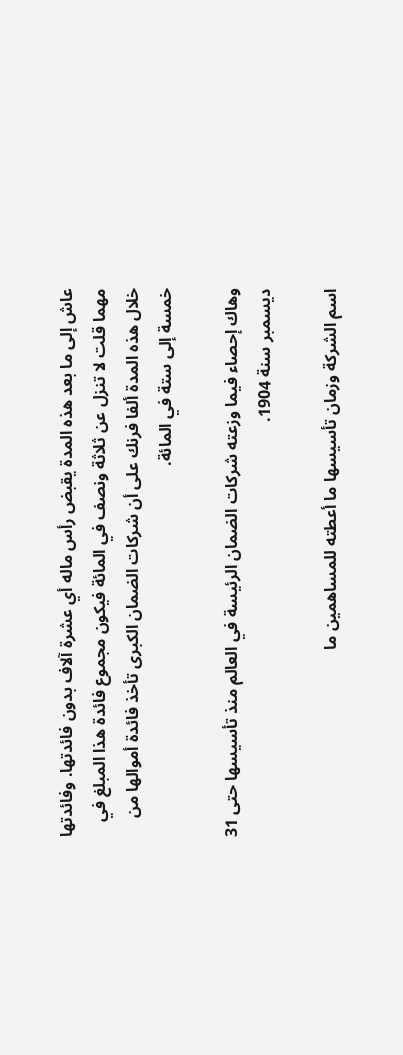عاش إلى ما بعد هذه المدة يقبض رأس ماله أي عشرة آلاف بدون فائدتها. وفائدتها مهما قلت لا تنزل عن ثلاثة ونصف في المائة فيكون مجموع فائدة هذا المبلغ في خلال هذه المدة ألفا فرنك على أن شركات الضمان الكبرى تأخذ فائدة أموالها من خمسة إلى ستة في المائة.

وهاك إحصاء فيما وزعته شركات الضمان الرئيسة في العالم منذ تأسيسها حتى 31 ديسمبر سنة 1904.

اسم الشركة وزمان تأسيسها ما أعطته للمساهمين ما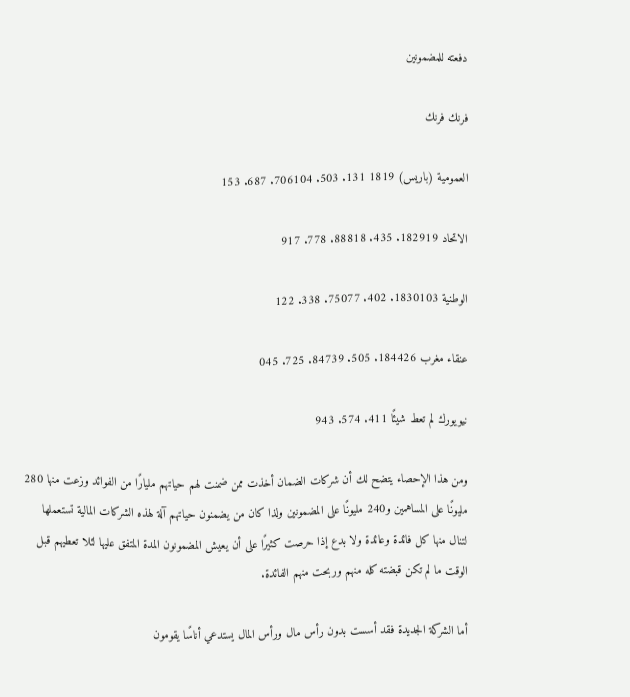دفعته للمضمونين

فرنك فرنك

العمومية (باريس) 1819 131. 503. 706104. 687. 153

الاتحاد 182919. 435. 88818. 778. 917

الوطنية 1830103. 402. 75077. 338. 122

عنقاء مغرب 184426. 505. 84739. 725. 045

نيويورك لم تعط شيئًا 411. 574. 943

ومن هذا الإحصاء يتضح لك أن شركات الضمان أخذت ممن ضمنت لهم حياتهم مليارًا من الفوائد وزعت منها 280 مليونًا على المساهمين و240 مليونًا على المضمونين ولذا كان من يضمنون حياتهم آلة لهذه الشركات المالية تستعملها لتنال منها كل فائدة وعائدة ولا بدع إذا حرصت كثيرًا على أن يعيش المضمونون المدة المتفق عليها لئلا تعطيهم قبل الوقت ما لم تكن قبضته كله منهم وربحت منهم الفائدة.

أما الشركة الجديدة فقد أسست بدون رأس مال ورأس المال يستدعي أناسًا يقومون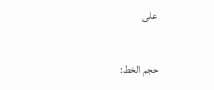على

حجم الخط: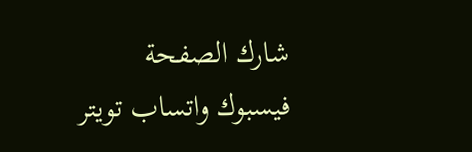شارك الصفحة
فيسبوك واتساب تويتر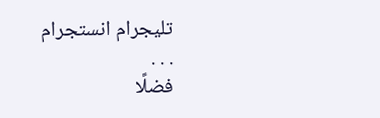تليجرام انستجرام
. . .
فضلًا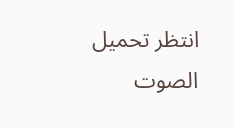انتظر تحميل الصوت